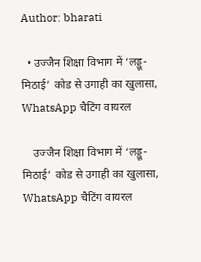Author: bharati

  • उज्जैन शिक्षा विभाग में ‘लड्डू-मिठाई’ कोड से उगाही का खुलासा, WhatsApp चैटिंग वायरल

    उज्जैन शिक्षा विभाग में ‘लड्डू-मिठाई’ कोड से उगाही का खुलासा, WhatsApp चैटिंग वायरल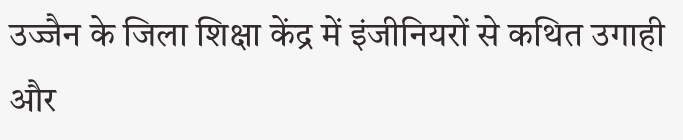उज्जैन के जिला शिक्षा केंद्र में इंजीनियरों से कथित उगाही और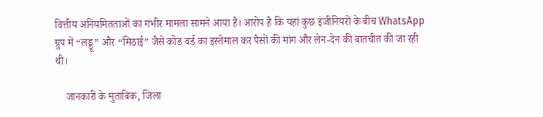वित्तीय अनियमितताओं का गंभीर मामला सामने आया है। आरोप है कि यहां कुछ इंजीनियरों के बीच WhatsApp ग्रुप में “लड्डू” और “मिठाई” जैसे कोड वर्ड का इस्तेमाल कर पैसों की मांग और लेन-देन की बातचीत की जा रही थी।

    जानकारी के मुताबिक, जिला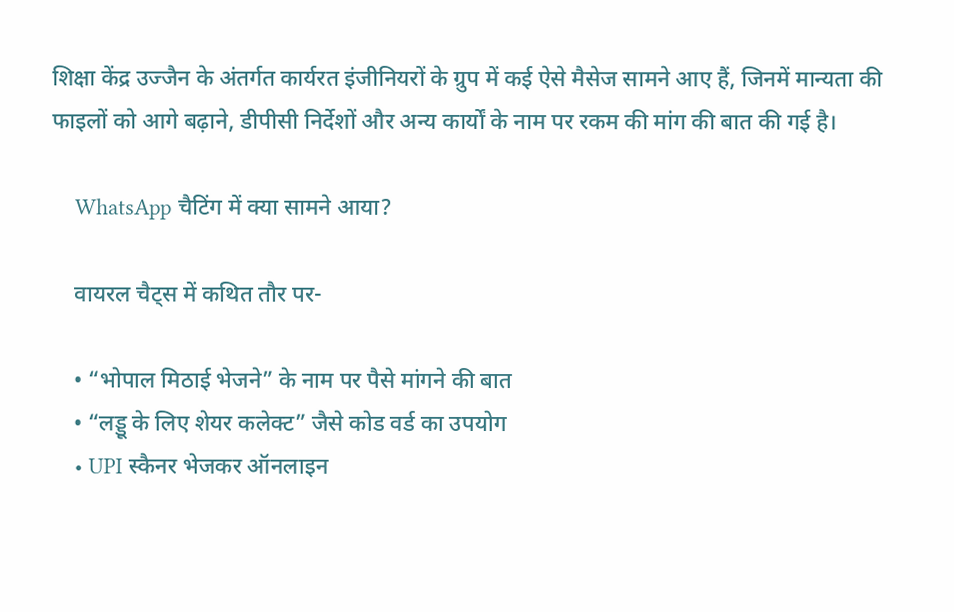शिक्षा केंद्र उज्जैन के अंतर्गत कार्यरत इंजीनियरों के ग्रुप में कई ऐसे मैसेज सामने आए हैं, जिनमें मान्यता की फाइलों को आगे बढ़ाने, डीपीसी निर्देशों और अन्य कार्यों के नाम पर रकम की मांग की बात की गई है।

    WhatsApp चैटिंग में क्या सामने आया?

    वायरल चैट्स में कथित तौर पर-

    • “भोपाल मिठाई भेजने” के नाम पर पैसे मांगने की बात
    • “लड्डू के लिए शेयर कलेक्ट” जैसे कोड वर्ड का उपयोग
    • UPI स्कैनर भेजकर ऑनलाइन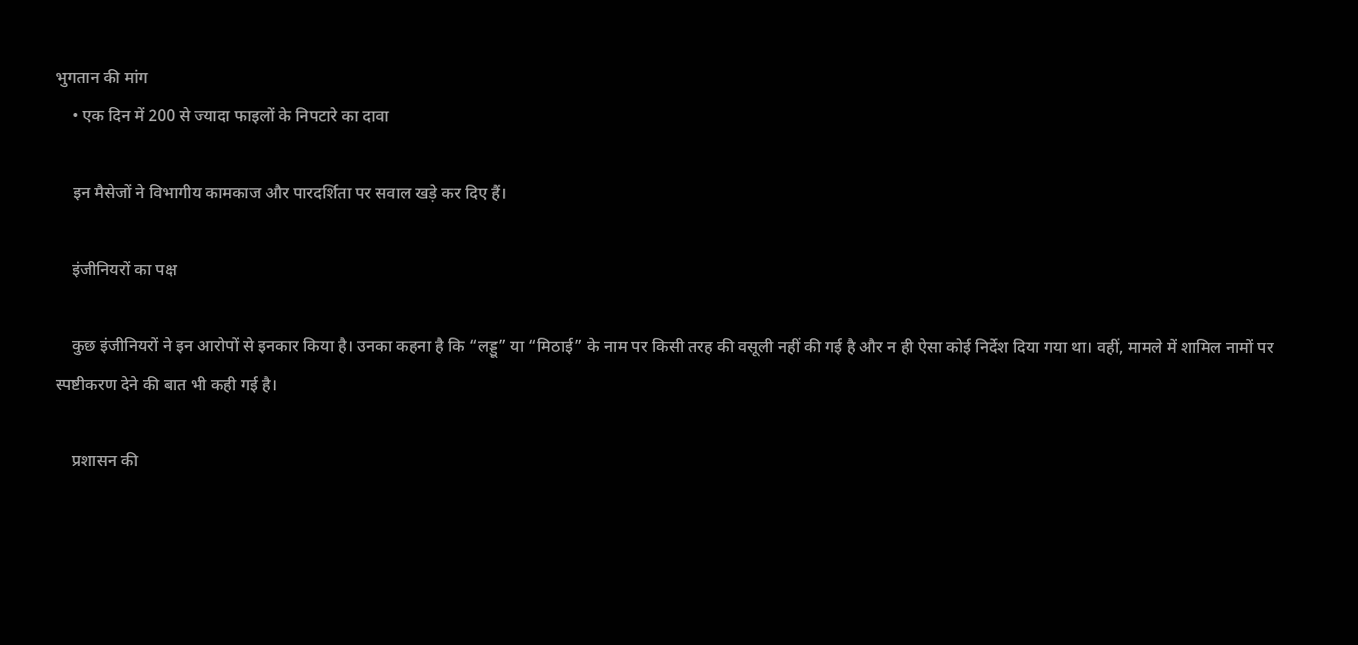भुगतान की मांग
    • एक दिन में 200 से ज्यादा फाइलों के निपटारे का दावा

    इन मैसेजों ने विभागीय कामकाज और पारदर्शिता पर सवाल खड़े कर दिए हैं।

    इंजीनियरों का पक्ष

    कुछ इंजीनियरों ने इन आरोपों से इनकार किया है। उनका कहना है कि “लड्डू” या “मिठाई” के नाम पर किसी तरह की वसूली नहीं की गई है और न ही ऐसा कोई निर्देश दिया गया था। वहीं, मामले में शामिल नामों पर स्पष्टीकरण देने की बात भी कही गई है।

    प्रशासन की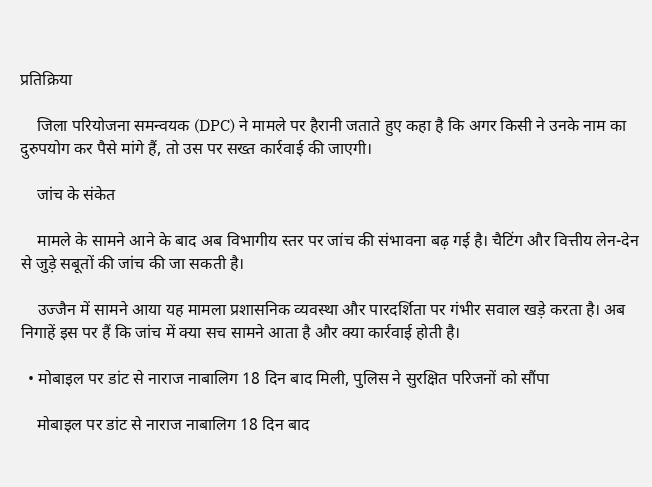प्रतिक्रिया

    जिला परियोजना समन्वयक (DPC) ने मामले पर हैरानी जताते हुए कहा है कि अगर किसी ने उनके नाम का दुरुपयोग कर पैसे मांगे हैं, तो उस पर सख्त कार्रवाई की जाएगी।

    जांच के संकेत

    मामले के सामने आने के बाद अब विभागीय स्तर पर जांच की संभावना बढ़ गई है। चैटिंग और वित्तीय लेन-देन से जुड़े सबूतों की जांच की जा सकती है।

    उज्जैन में सामने आया यह मामला प्रशासनिक व्यवस्था और पारदर्शिता पर गंभीर सवाल खड़े करता है। अब निगाहें इस पर हैं कि जांच में क्या सच सामने आता है और क्या कार्रवाई होती है।

  • मोबाइल पर डांट से नाराज नाबालिग 18 दिन बाद मिली, पुलिस ने सुरक्षित परिजनों को सौंपा

    मोबाइल पर डांट से नाराज नाबालिग 18 दिन बाद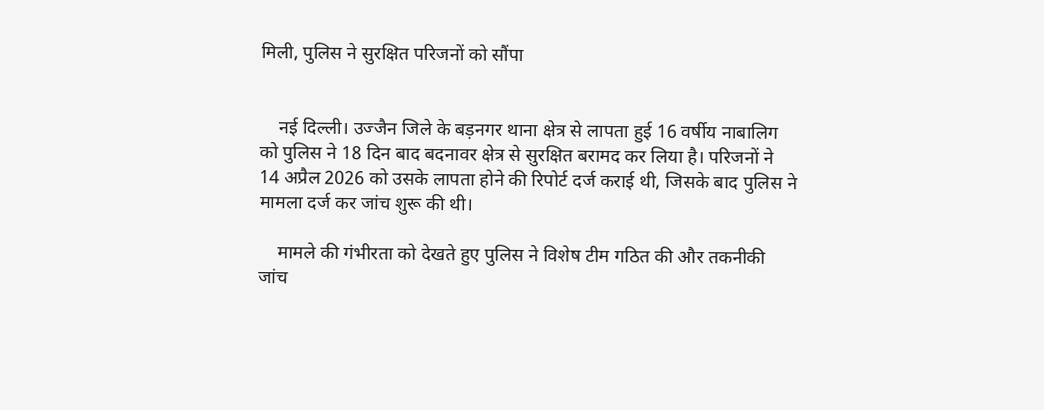मिली, पुलिस ने सुरक्षित परिजनों को सौंपा


    नई दिल्ली। उज्जैन जिले के बड़नगर थाना क्षेत्र से लापता हुई 16 वर्षीय नाबालिग को पुलिस ने 18 दिन बाद बदनावर क्षेत्र से सुरक्षित बरामद कर लिया है। परिजनों ने 14 अप्रैल 2026 को उसके लापता होने की रिपोर्ट दर्ज कराई थी, जिसके बाद पुलिस ने मामला दर्ज कर जांच शुरू की थी।

    मामले की गंभीरता को देखते हुए पुलिस ने विशेष टीम गठित की और तकनीकी जांच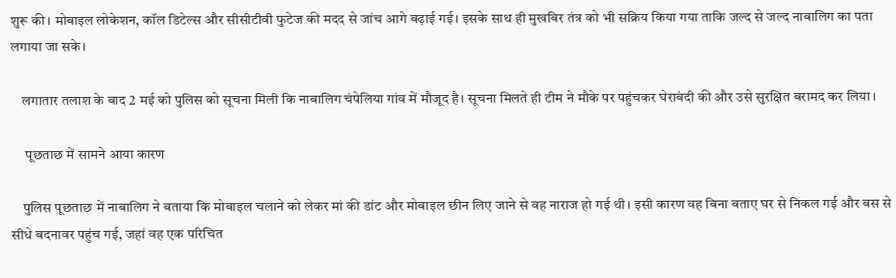शुरू की। मोबाइल लोकेशन, कॉल डिटेल्स और सीसीटीवी फुटेज की मदद से जांच आगे बढ़ाई गई। इसके साथ ही मुखबिर तंत्र को भी सक्रिय किया गया ताकि जल्द से जल्द नाबालिग का पता लगाया जा सके।

    लगातार तलाश के बाद 2 मई को पुलिस को सूचना मिली कि नाबालिग चंपेलिया गांव में मौजूद है। सूचना मिलते ही टीम ने मौके पर पहुंचकर घेराबंदी की और उसे सुरक्षित बरामद कर लिया।

     पूछताछ में सामने आया कारण

    पुलिस पूछताछ में नाबालिग ने बताया कि मोबाइल चलाने को लेकर मां की डांट और मोबाइल छीन लिए जाने से वह नाराज हो गई थी। इसी कारण वह बिना बताए घर से निकल गई और बस से सीधे बदनावर पहुंच गई, जहां वह एक परिचित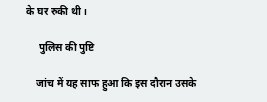के घर रुकी थी।

     पुलिस की पुष्टि

    जांच में यह साफ हुआ कि इस दौरान उसके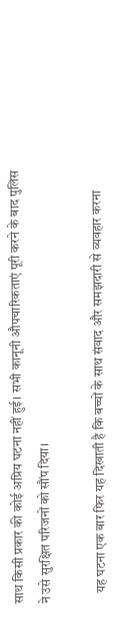साथ किसी प्रकार की कोई अप्रिय घटना नहीं हुई। सभी कानूनी औपचारिकताएं पूरी करने के बाद पुलिस ने उसे सुरक्षित परिजनों को सौंप दिया।

    यह घटना एक बार फिर यह दिखाती है कि बच्चों के साथ संवाद और समझदारी से व्यवहार करना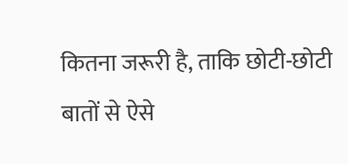कितना जरूरी है, ताकि छोटी-छोटी बातों से ऐसे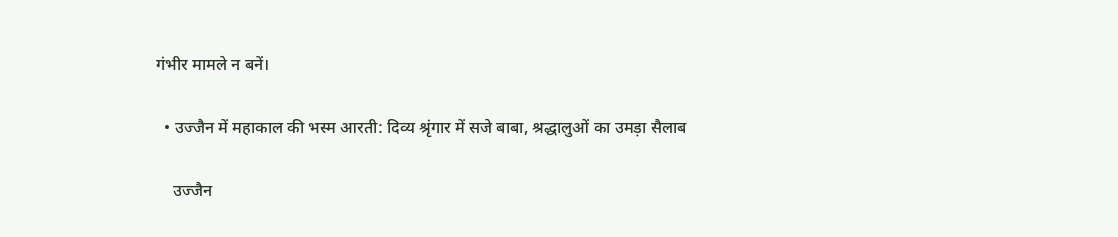गंभीर मामले न बनें।

  • उज्जैन में महाकाल की भस्म आरती: दिव्य श्रृंगार में सजे बाबा, श्रद्धालुओं का उमड़ा सैलाब

    उज्जैन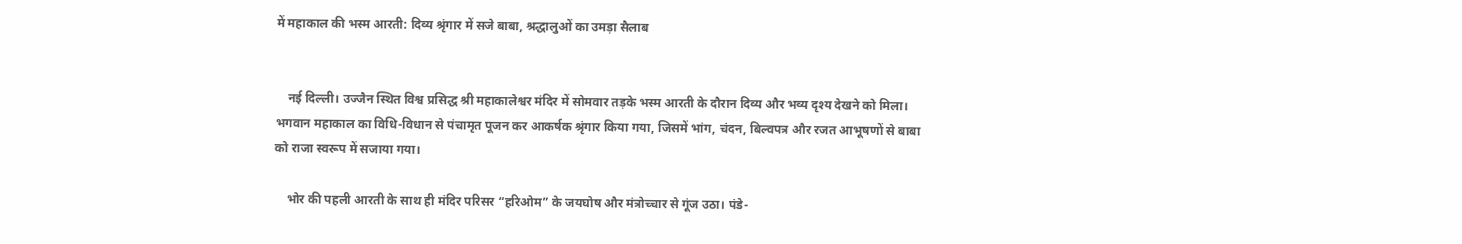में महाकाल की भस्म आरती: दिव्य श्रृंगार में सजे बाबा, श्रद्धालुओं का उमड़ा सैलाब


    नई दिल्ली। उज्जैन स्थित विश्व प्रसिद्ध श्री महाकालेश्वर मंदिर में सोमवार तड़के भस्म आरती के दौरान दिव्य और भव्य दृश्य देखने को मिला। भगवान महाकाल का विधि-विधान से पंचामृत पूजन कर आकर्षक श्रृंगार किया गया, जिसमें भांग, चंदन, बिल्वपत्र और रजत आभूषणों से बाबा को राजा स्वरूप में सजाया गया।

    भोर की पहली आरती के साथ ही मंदिर परिसर “हरिओम” के जयघोष और मंत्रोच्चार से गूंज उठा। पंडे-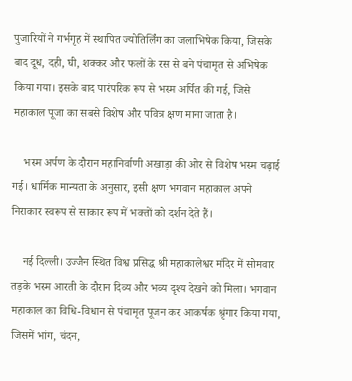पुजारियों ने गर्भगृह में स्थापित ज्योतिर्लिंग का जलाभिषेक किया, जिसके बाद दूध, दही, घी, शक्कर और फलों के रस से बने पंचामृत से अभिषेक किया गया। इसके बाद पारंपरिक रूप से भस्म अर्पित की गई, जिसे महाकाल पूजा का सबसे विशेष और पवित्र क्षण माना जाता है।

    भस्म अर्पण के दौरान महानिर्वाणी अखाड़ा की ओर से विशेष भस्म चढ़ाई गई। धार्मिक मान्यता के अनुसार, इसी क्षण भगवान महाकाल अपने निराकार स्वरूप से साकार रूप में भक्तों को दर्शन देते हैं।

    नई दिल्ली। उज्जैन स्थित विश्व प्रसिद्ध श्री महाकालेश्वर मंदिर में सोमवार तड़के भस्म आरती के दौरान दिव्य और भव्य दृश्य देखने को मिला। भगवान महाकाल का विधि-विधान से पंचामृत पूजन कर आकर्षक श्रृंगार किया गया, जिसमें भांग, चंदन,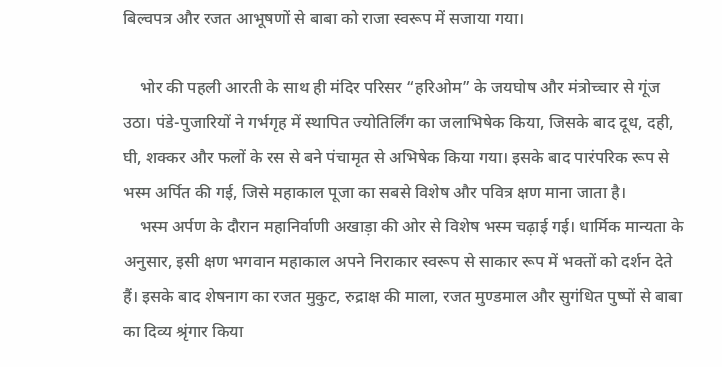बिल्वपत्र और रजत आभूषणों से बाबा को राजा स्वरूप में सजाया गया।

    भोर की पहली आरती के साथ ही मंदिर परिसर “हरिओम” के जयघोष और मंत्रोच्चार से गूंज उठा। पंडे-पुजारियों ने गर्भगृह में स्थापित ज्योतिर्लिंग का जलाभिषेक किया, जिसके बाद दूध, दही, घी, शक्कर और फलों के रस से बने पंचामृत से अभिषेक किया गया। इसके बाद पारंपरिक रूप से भस्म अर्पित की गई, जिसे महाकाल पूजा का सबसे विशेष और पवित्र क्षण माना जाता है।
    भस्म अर्पण के दौरान महानिर्वाणी अखाड़ा की ओर से विशेष भस्म चढ़ाई गई। धार्मिक मान्यता के अनुसार, इसी क्षण भगवान महाकाल अपने निराकार स्वरूप से साकार रूप में भक्तों को दर्शन देते हैं। इसके बाद शेषनाग का रजत मुकुट, रुद्राक्ष की माला, रजत मुण्डमाल और सुगंधित पुष्पों से बाबा का दिव्य श्रृंगार किया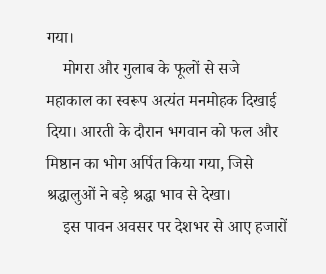गया।
    मोगरा और गुलाब के फूलों से सजे महाकाल का स्वरूप अत्यंत मनमोहक दिखाई दिया। आरती के दौरान भगवान को फल और मिष्ठान का भोग अर्पित किया गया, जिसे श्रद्धालुओं ने बड़े श्रद्धा भाव से देखा।
    इस पावन अवसर पर देशभर से आए हजारों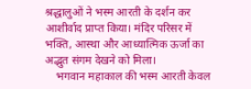श्रद्धालुओं ने भस्म आरती के दर्शन कर आशीर्वाद प्राप्त किया। मंदिर परिसर में भक्ति, आस्था और आध्यात्मिक ऊर्जा का अद्भुत संगम देखने को मिला।
    भगवान महाकाल की भस्म आरती केवल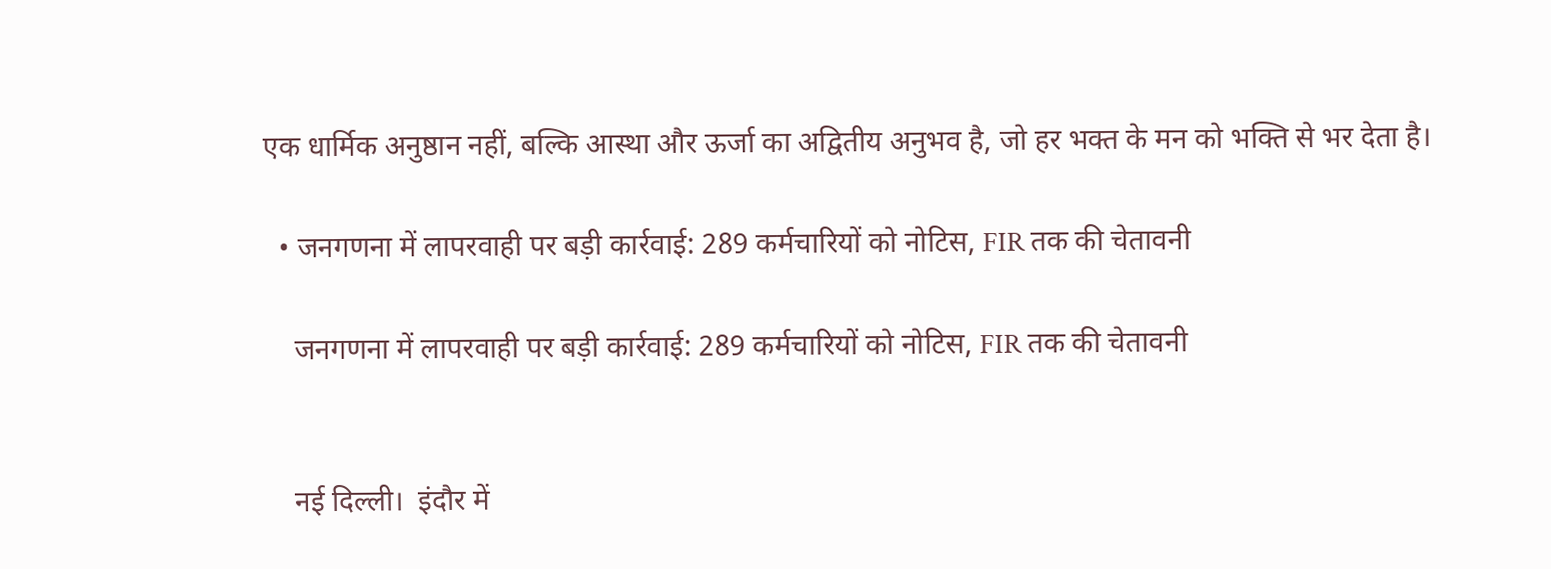एक धार्मिक अनुष्ठान नहीं, बल्कि आस्था और ऊर्जा का अद्वितीय अनुभव है, जो हर भक्त के मन को भक्ति से भर देता है।

  • जनगणना में लापरवाही पर बड़ी कार्रवाई: 289 कर्मचारियों को नोटिस, FIR तक की चेतावनी

    जनगणना में लापरवाही पर बड़ी कार्रवाई: 289 कर्मचारियों को नोटिस, FIR तक की चेतावनी


    नई दिल्ली।  इंदौर में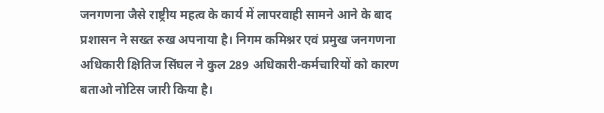जनगणना जैसे राष्ट्रीय महत्व के कार्य में लापरवाही सामने आने के बाद प्रशासन ने सख्त रुख अपनाया है। निगम कमिश्नर एवं प्रमुख जनगणना अधिकारी क्षितिज सिंघल ने कुल 289 अधिकारी-कर्मचारियों को कारण बताओ नोटिस जारी किया है।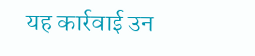यह कार्रवाई उन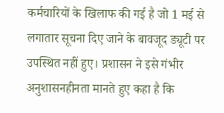कर्मचारियों के खिलाफ की गई है जो 1 मई से लगातार सूचना दिए जाने के बावजूद ड्यूटी पर उपस्थित नहीं हुए। प्रशासन ने इसे गंभीर अनुशासनहीनता मानते हुए कहा है कि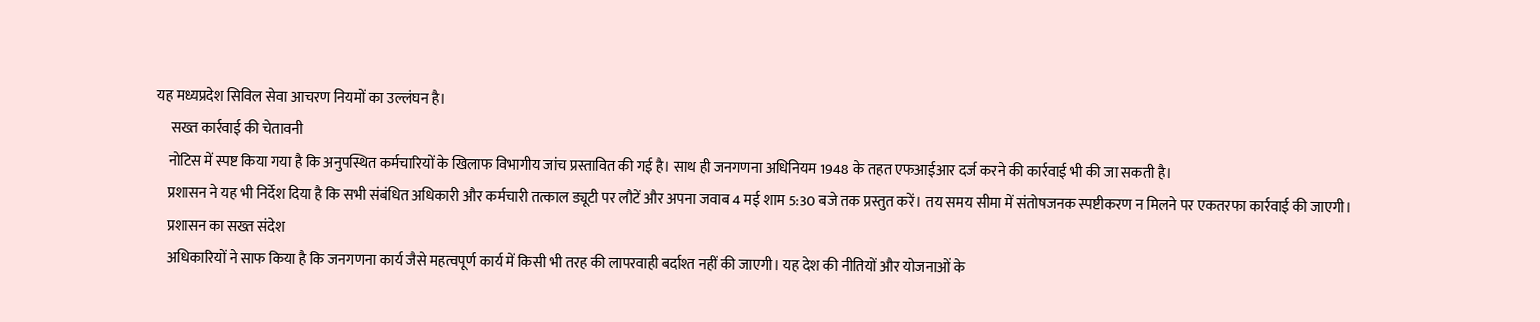यह मध्यप्रदेश सिविल सेवा आचरण नियमों का उल्लंघन है।
     सख्त कार्रवाई की चेतावनी
    नोटिस में स्पष्ट किया गया है कि अनुपस्थित कर्मचारियों के खिलाफ विभागीय जांच प्रस्तावित की गई है। साथ ही जनगणना अधिनियम 1948 के तहत एफआईआर दर्ज करने की कार्रवाई भी की जा सकती है।
    प्रशासन ने यह भी निर्देश दिया है कि सभी संबंधित अधिकारी और कर्मचारी तत्काल ड्यूटी पर लौटें और अपना जवाब 4 मई शाम 5:30 बजे तक प्रस्तुत करें। तय समय सीमा में संतोषजनक स्पष्टीकरण न मिलने पर एकतरफा कार्रवाई की जाएगी।
    प्रशासन का सख्त संदेश
    अधिकारियों ने साफ किया है कि जनगणना कार्य जैसे महत्वपूर्ण कार्य में किसी भी तरह की लापरवाही बर्दाश्त नहीं की जाएगी। यह देश की नीतियों और योजनाओं के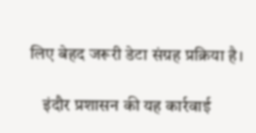लिए बेहद जरूरी डेटा संग्रह प्रक्रिया है।

    इंदौर प्रशासन की यह कार्रवाई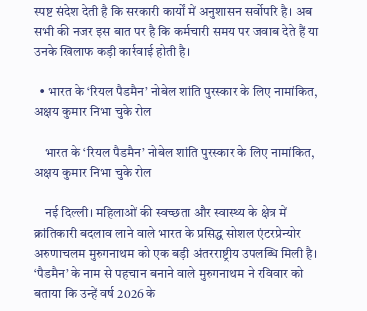स्पष्ट संदेश देती है कि सरकारी कार्यों में अनुशासन सर्वोपरि है। अब सभी की नजर इस बात पर है कि कर्मचारी समय पर जवाब देते हैं या उनके खिलाफ कड़ी कार्रवाई होती है।

  • भारत के ‘रियल पैडमैन’ नोबेल शांति पुरस्कार के लिए नामांकित, अक्षय कुमार निभा चुके रोल

    भारत के ‘रियल पैडमैन’ नोबेल शांति पुरस्कार के लिए नामांकित, अक्षय कुमार निभा चुके रोल

    नई दिल्ली। महिलाओं की स्वच्छता और स्वास्थ्य के क्षेत्र में क्रांतिकारी बदलाव लाने वाले भारत के प्रसिद्ध सोशल एंटरप्रेन्योर अरुणाचलम मुरुगनाथम को एक बड़ी अंतरराष्ट्रीय उपलब्धि मिली है। ‘पैडमैन’ के नाम से पहचान बनाने वाले मुरुगनाथम ने रविवार को बताया कि उन्हें वर्ष 2026 के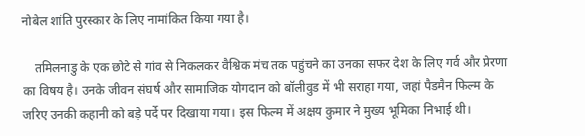नोबेल शांति पुरस्कार के लिए नामांकित किया गया है।

    तमिलनाडु के एक छोटे से गांव से निकलकर वैश्विक मंच तक पहुंचने का उनका सफर देश के लिए गर्व और प्रेरणा का विषय है। उनके जीवन संघर्ष और सामाजिक योगदान को बॉलीवुड में भी सराहा गया, जहां पैडमैन फिल्म के जरिए उनकी कहानी को बड़े पर्दे पर दिखाया गया। इस फिल्म में अक्षय कुमार ने मुख्य भूमिका निभाई थी।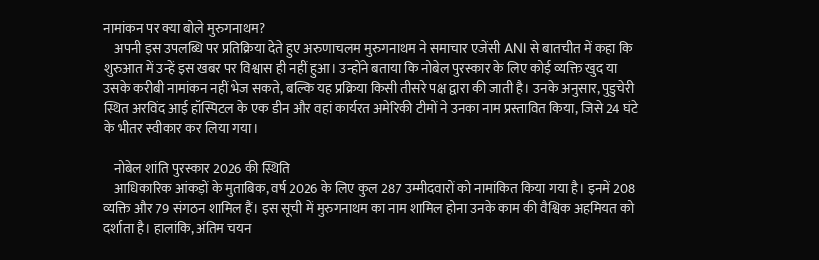नामांकन पर क्या बोले मुरुगनाथम?
    अपनी इस उपलब्धि पर प्रतिक्रिया देते हुए अरुणाचलम मुरुगनाथम ने समाचार एजेंसी ANI से बातचीत में कहा कि शुरुआत में उन्हें इस खबर पर विश्वास ही नहीं हुआ। उन्होंने बताया कि नोबेल पुरस्कार के लिए कोई व्यक्ति खुद या उसके करीबी नामांकन नहीं भेज सकते, बल्कि यह प्रक्रिया किसी तीसरे पक्ष द्वारा की जाती है। उनके अनुसार, पुडुचेरी स्थित अरविंद आई हॉस्पिटल के एक डीन और वहां कार्यरत अमेरिकी टीमों ने उनका नाम प्रस्तावित किया, जिसे 24 घंटे के भीतर स्वीकार कर लिया गया।

    नोबेल शांति पुरस्कार 2026 की स्थिति
    आधिकारिक आंकड़ों के मुताबिक, वर्ष 2026 के लिए कुल 287 उम्मीदवारों को नामांकित किया गया है। इनमें 208 व्यक्ति और 79 संगठन शामिल हैं। इस सूची में मुरुगनाथम का नाम शामिल होना उनके काम की वैश्विक अहमियत को दर्शाता है। हालांकि, अंतिम चयन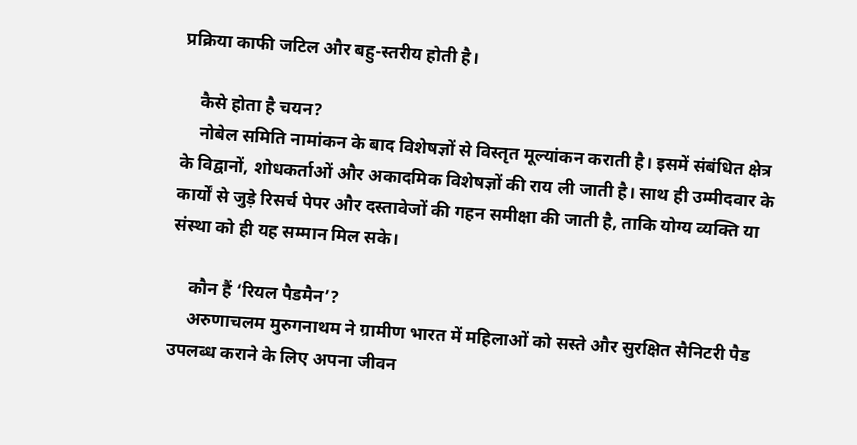प्रक्रिया काफी जटिल और बहु-स्तरीय होती है।

    कैसे होता है चयन?
    नोबेल समिति नामांकन के बाद विशेषज्ञों से विस्तृत मूल्यांकन कराती है। इसमें संबंधित क्षेत्र के विद्वानों, शोधकर्ताओं और अकादमिक विशेषज्ञों की राय ली जाती है। साथ ही उम्मीदवार के कार्यों से जुड़े रिसर्च पेपर और दस्तावेजों की गहन समीक्षा की जाती है, ताकि योग्य व्यक्ति या संस्था को ही यह सम्मान मिल सके।

    कौन हैं ‘रियल पैडमैन’?
    अरुणाचलम मुरुगनाथम ने ग्रामीण भारत में महिलाओं को सस्ते और सुरक्षित सैनिटरी पैड उपलब्ध कराने के लिए अपना जीवन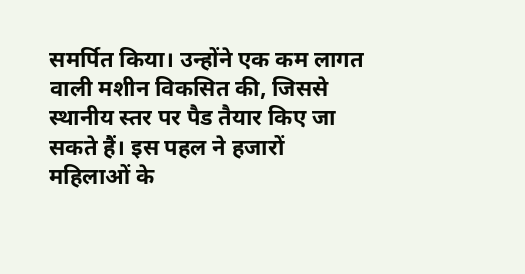समर्पित किया। उन्होंने एक कम लागत वाली मशीन विकसित की, जिससे स्थानीय स्तर पर पैड तैयार किए जा सकते हैं। इस पहल ने हजारों महिलाओं के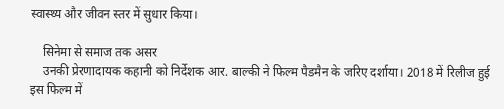स्वास्थ्य और जीवन स्तर में सुधार किया।

    सिनेमा से समाज तक असर
    उनकी प्रेरणादायक कहानी को निर्देशक आर. बाल्की ने फिल्म पैडमैन के जरिए दर्शाया। 2018 में रिलीज हुई इस फिल्म में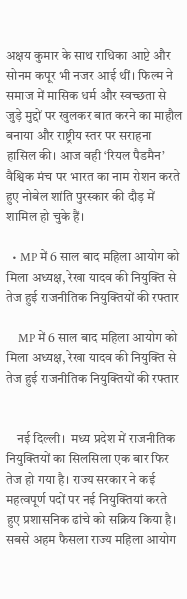अक्षय कुमार के साथ राधिका आप्टे और सोनम कपूर भी नजर आई थीं। फिल्म ने समाज में मासिक धर्म और स्वच्छता से जुड़े मुद्दों पर खुलकर बात करने का माहौल बनाया और राष्ट्रीय स्तर पर सराहना हासिल की। आज वही ‘रियल पैडमैन’ वैश्विक मंच पर भारत का नाम रोशन करते हुए नोबेल शांति पुरस्कार की दौड़ में शामिल हो चुके हैं।

  • MP में 6 साल बाद महिला आयोग को मिला अध्यक्ष, रेखा यादव की नियुक्ति से तेज हुई राजनीतिक नियुक्तियों की रफ्तार

    MP में 6 साल बाद महिला आयोग को मिला अध्यक्ष, रेखा यादव की नियुक्ति से तेज हुई राजनीतिक नियुक्तियों की रफ्तार


    नई दिल्ली।  मध्य प्रदेश में राजनीतिक नियुक्तियों का सिलसिला एक बार फिर तेज हो गया है। राज्य सरकार ने कई महत्वपूर्ण पदों पर नई नियुक्तियां करते हुए प्रशासनिक ढांचे को सक्रिय किया है। सबसे अहम फैसला राज्य महिला आयोग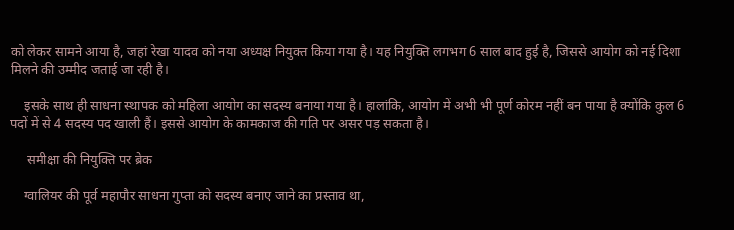को लेकर सामने आया है, जहां रेखा यादव को नया अध्यक्ष नियुक्त किया गया है। यह नियुक्ति लगभग 6 साल बाद हुई है, जिससे आयोग को नई दिशा मिलने की उम्मीद जताई जा रही है।

    इसके साथ ही साधना स्थापक को महिला आयोग का सदस्य बनाया गया है। हालांकि, आयोग में अभी भी पूर्ण कोरम नहीं बन पाया है क्योंकि कुल 6 पदों में से 4 सदस्य पद खाली हैं। इससे आयोग के कामकाज की गति पर असर पड़ सकता है।

     समीक्षा की नियुक्ति पर ब्रेक

    ग्वालियर की पूर्व महापौर साधना गुप्ता को सदस्य बनाए जाने का प्रस्ताव था,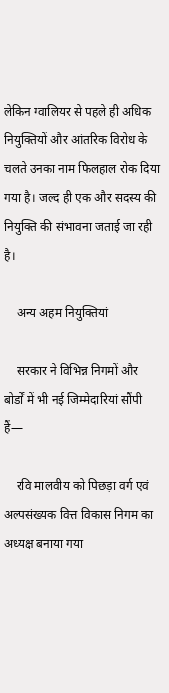लेकिन ग्वालियर से पहले ही अधिक नियुक्तियों और आंतरिक विरोध के चलते उनका नाम फिलहाल रोक दिया गया है। जल्द ही एक और सदस्य की नियुक्ति की संभावना जताई जा रही है।

    अन्य अहम नियुक्तियां

    सरकार ने विभिन्न निगमों और बोर्डों में भी नई जिम्मेदारियां सौंपी हैं—

    रवि मालवीय को पिछड़ा वर्ग एवं अल्पसंख्यक वित्त विकास निगम का अध्यक्ष बनाया गया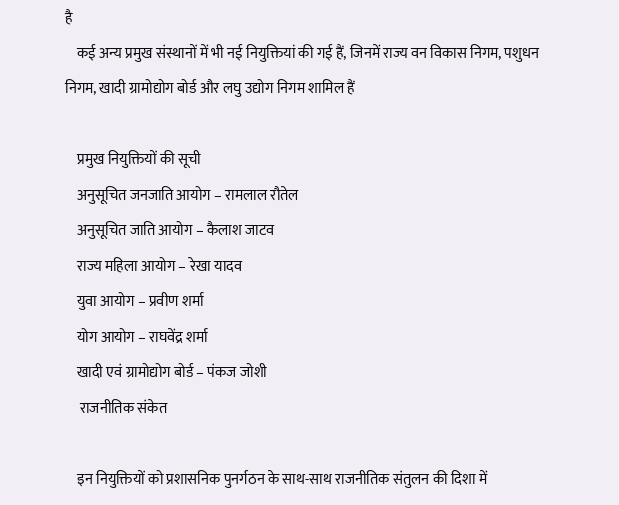है
    कई अन्य प्रमुख संस्थानों में भी नई नियुक्तियां की गई हैं, जिनमें राज्य वन विकास निगम, पशुधन निगम, खादी ग्रामोद्योग बोर्ड और लघु उद्योग निगम शामिल हैं

    प्रमुख नियुक्तियों की सूची
    अनुसूचित जनजाति आयोग – रामलाल रौतेल
    अनुसूचित जाति आयोग – कैलाश जाटव
    राज्य महिला आयोग – रेखा यादव
    युवा आयोग – प्रवीण शर्मा
    योग आयोग – राघवेंद्र शर्मा
    खादी एवं ग्रामोद्योग बोर्ड – पंकज जोशी
     राजनीतिक संकेत

    इन नियुक्तियों को प्रशासनिक पुनर्गठन के साथ-साथ राजनीतिक संतुलन की दिशा में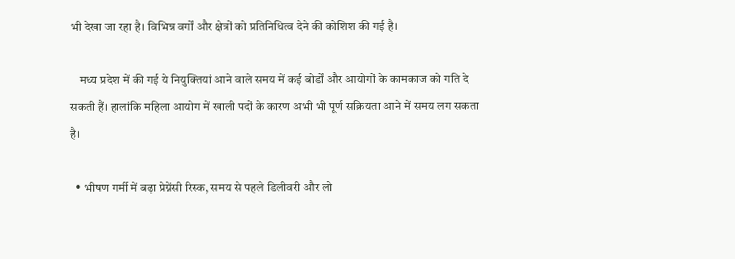भी देखा जा रहा है। विभिन्न वर्गों और क्षेत्रों को प्रतिनिधित्व देने की कोशिश की गई है।

    मध्य प्रदेश में की गई ये नियुक्तियां आने वाले समय में कई बोर्डों और आयोगों के कामकाज को गति दे सकती हैं। हालांकि महिला आयोग में खाली पदों के कारण अभी भी पूर्ण सक्रियता आने में समय लग सकता है।

  • भीषण गर्मी में बढ़ा प्रेग्नेंसी रिस्क, समय से पहले डिलीवरी और लो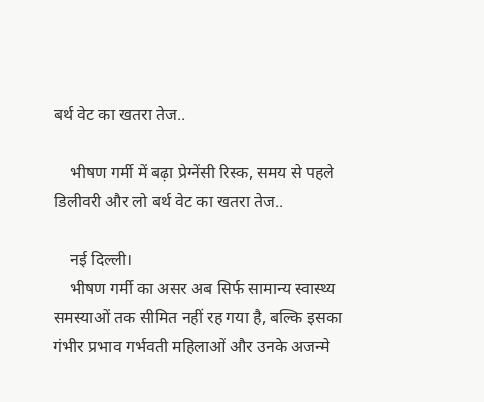बर्थ वेट का खतरा तेज..

    भीषण गर्मी में बढ़ा प्रेग्नेंसी रिस्क, समय से पहले डिलीवरी और लो बर्थ वेट का खतरा तेज..

    नई दिल्ली।
    भीषण गर्मी का असर अब सिर्फ सामान्य स्वास्थ्य समस्याओं तक सीमित नहीं रह गया है, बल्कि इसका गंभीर प्रभाव गर्भवती महिलाओं और उनके अजन्मे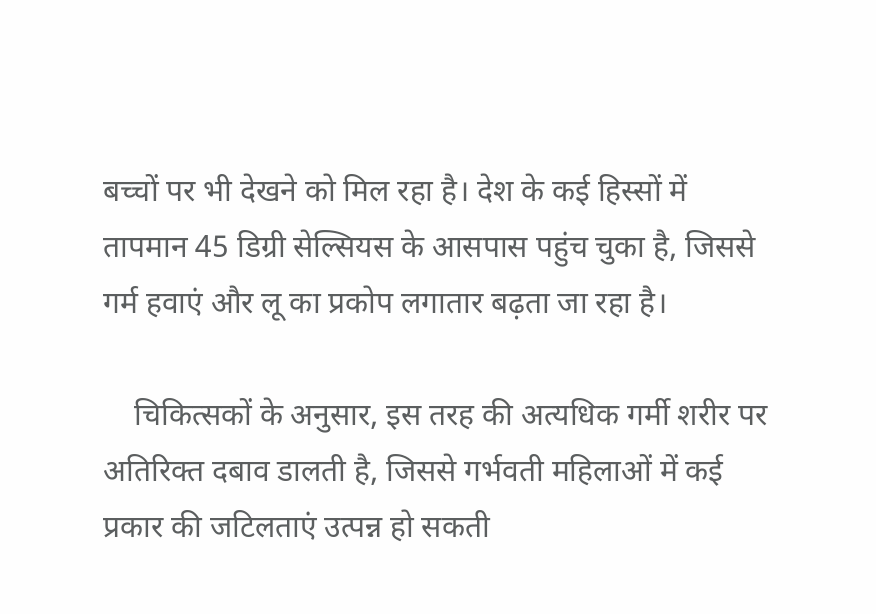बच्चों पर भी देखने को मिल रहा है। देश के कई हिस्सों में तापमान 45 डिग्री सेल्सियस के आसपास पहुंच चुका है, जिससे गर्म हवाएं और लू का प्रकोप लगातार बढ़ता जा रहा है।

    चिकित्सकों के अनुसार, इस तरह की अत्यधिक गर्मी शरीर पर अतिरिक्त दबाव डालती है, जिससे गर्भवती महिलाओं में कई प्रकार की जटिलताएं उत्पन्न हो सकती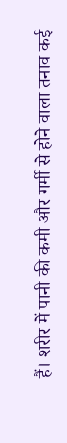हैं। शरीर में पानी की कमी और गर्मी से होने वाला तनाव कई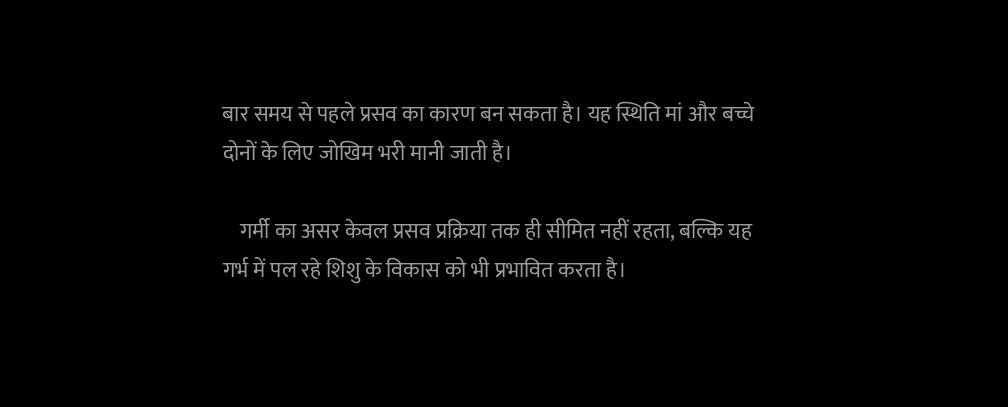बार समय से पहले प्रसव का कारण बन सकता है। यह स्थिति मां और बच्चे दोनों के लिए जोखिम भरी मानी जाती है।

    गर्मी का असर केवल प्रसव प्रक्रिया तक ही सीमित नहीं रहता, बल्कि यह गर्भ में पल रहे शिशु के विकास को भी प्रभावित करता है।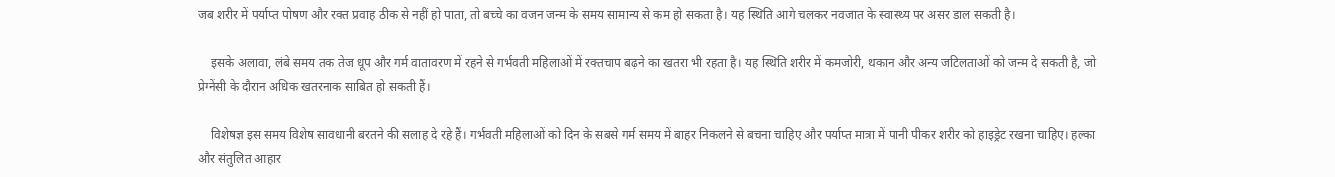जब शरीर में पर्याप्त पोषण और रक्त प्रवाह ठीक से नहीं हो पाता, तो बच्चे का वजन जन्म के समय सामान्य से कम हो सकता है। यह स्थिति आगे चलकर नवजात के स्वास्थ्य पर असर डाल सकती है।

    इसके अलावा, लंबे समय तक तेज धूप और गर्म वातावरण में रहने से गर्भवती महिलाओं में रक्तचाप बढ़ने का खतरा भी रहता है। यह स्थिति शरीर में कमजोरी, थकान और अन्य जटिलताओं को जन्म दे सकती है, जो प्रेग्नेंसी के दौरान अधिक खतरनाक साबित हो सकती हैं।

    विशेषज्ञ इस समय विशेष सावधानी बरतने की सलाह दे रहे हैं। गर्भवती महिलाओं को दिन के सबसे गर्म समय में बाहर निकलने से बचना चाहिए और पर्याप्त मात्रा में पानी पीकर शरीर को हाइड्रेट रखना चाहिए। हल्का और संतुलित आहार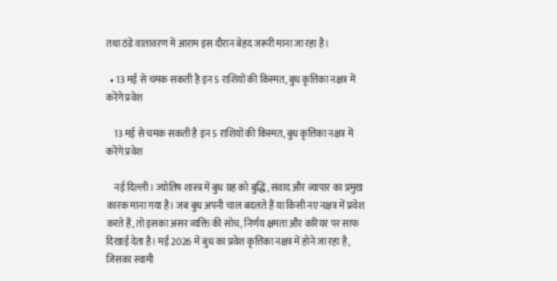तथा ठंडे वातावरण में आराम इस दौरान बेहद जरूरी माना जा रहा है।

  • 13 मई से चमक सकती है इन 5 राशियों की किस्मत, बुध कृत्तिका नक्षत्र में करेंगे प्रवेश

    13 मई से चमक सकती है इन 5 राशियों की किस्मत, बुध कृत्तिका नक्षत्र में करेंगे प्रवेश

    नई दिल्ली। ज्योतिष शास्त्र में बुध ग्रह को बुद्धि, संवाद और व्यापार का प्रमुख कारक माना गया है। जब बुध अपनी चाल बदलते हैं या किसी नए नक्षत्र में प्रवेश करते हैं, तो इसका असर व्यक्ति की सोच, निर्णय क्षमता और करियर पर साफ दिखाई देता है। मई 2026 में बुध का प्रवेश कृत्तिका नक्षत्र में होने जा रहा है, जिसका स्वामी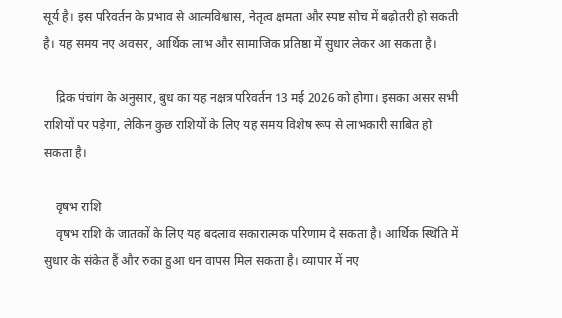सूर्य है। इस परिवर्तन के प्रभाव से आत्मविश्वास, नेतृत्व क्षमता और स्पष्ट सोच में बढ़ोतरी हो सकती है। यह समय नए अवसर, आर्थिक लाभ और सामाजिक प्रतिष्ठा में सुधार लेकर आ सकता है।

    द्रिक पंचांग के अनुसार, बुध का यह नक्षत्र परिवर्तन 13 मई 2026 को होगा। इसका असर सभी राशियों पर पड़ेगा, लेकिन कुछ राशियों के लिए यह समय विशेष रूप से लाभकारी साबित हो सकता है।

    वृषभ राशि
    वृषभ राशि के जातकों के लिए यह बदलाव सकारात्मक परिणाम दे सकता है। आर्थिक स्थिति में सुधार के संकेत हैं और रुका हुआ धन वापस मिल सकता है। व्यापार में नए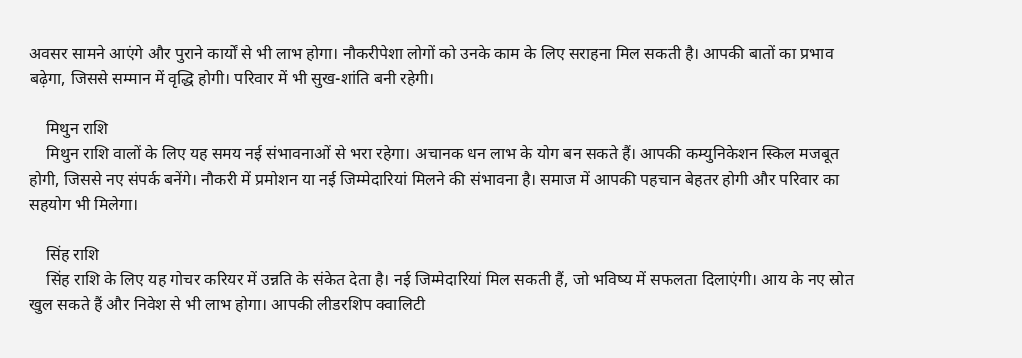अवसर सामने आएंगे और पुराने कार्यों से भी लाभ होगा। नौकरीपेशा लोगों को उनके काम के लिए सराहना मिल सकती है। आपकी बातों का प्रभाव बढ़ेगा, जिससे सम्मान में वृद्धि होगी। परिवार में भी सुख-शांति बनी रहेगी।

    मिथुन राशि
    मिथुन राशि वालों के लिए यह समय नई संभावनाओं से भरा रहेगा। अचानक धन लाभ के योग बन सकते हैं। आपकी कम्युनिकेशन स्किल मजबूत होगी, जिससे नए संपर्क बनेंगे। नौकरी में प्रमोशन या नई जिम्मेदारियां मिलने की संभावना है। समाज में आपकी पहचान बेहतर होगी और परिवार का सहयोग भी मिलेगा।

    सिंह राशि
    सिंह राशि के लिए यह गोचर करियर में उन्नति के संकेत देता है। नई जिम्मेदारियां मिल सकती हैं, जो भविष्य में सफलता दिलाएंगी। आय के नए स्रोत खुल सकते हैं और निवेश से भी लाभ होगा। आपकी लीडरशिप क्वालिटी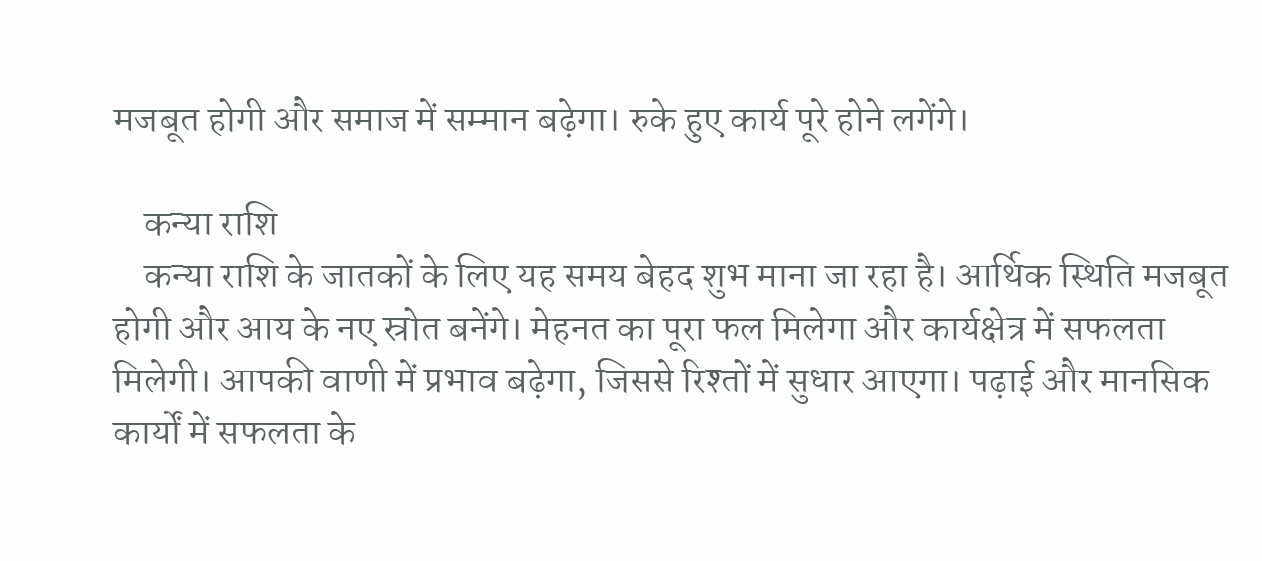मजबूत होगी और समाज में सम्मान बढ़ेगा। रुके हुए कार्य पूरे होने लगेंगे।

    कन्या राशि
    कन्या राशि के जातकों के लिए यह समय बेहद शुभ माना जा रहा है। आर्थिक स्थिति मजबूत होगी और आय के नए स्रोत बनेंगे। मेहनत का पूरा फल मिलेगा और कार्यक्षेत्र में सफलता मिलेगी। आपकी वाणी में प्रभाव बढ़ेगा, जिससे रिश्तों में सुधार आएगा। पढ़ाई और मानसिक कार्यों में सफलता के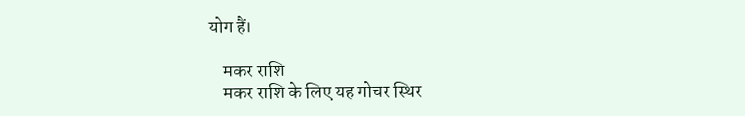योग हैं।

    मकर राशि
    मकर राशि के लिए यह गोचर स्थिर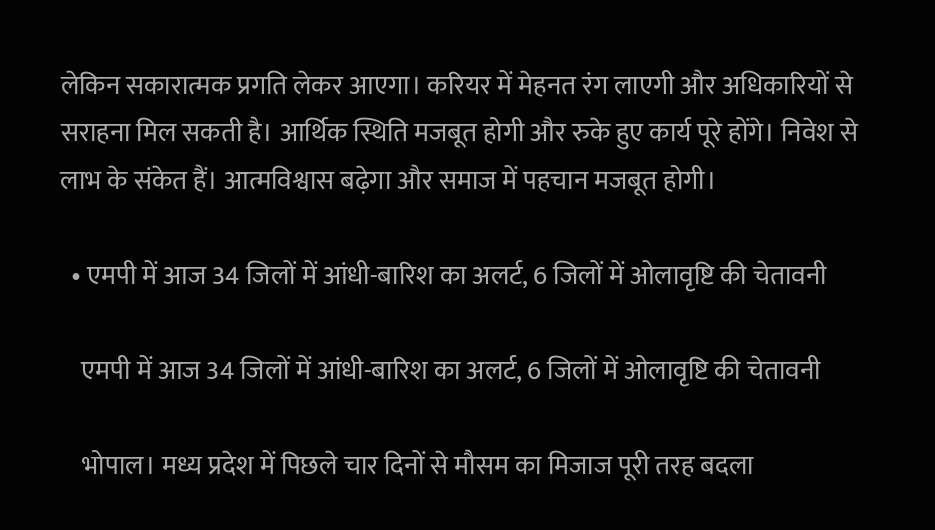लेकिन सकारात्मक प्रगति लेकर आएगा। करियर में मेहनत रंग लाएगी और अधिकारियों से सराहना मिल सकती है। आर्थिक स्थिति मजबूत होगी और रुके हुए कार्य पूरे होंगे। निवेश से लाभ के संकेत हैं। आत्मविश्वास बढ़ेगा और समाज में पहचान मजबूत होगी।

  • एमपी में आज 34 जिलों में आंधी-बारिश का अलर्ट, 6 जिलों में ओलावृष्टि की चेतावनी

    एमपी में आज 34 जिलों में आंधी-बारिश का अलर्ट, 6 जिलों में ओलावृष्टि की चेतावनी

    भोपाल। मध्य प्रदेश में पिछले चार दिनों से मौसम का मिजाज पूरी तरह बदला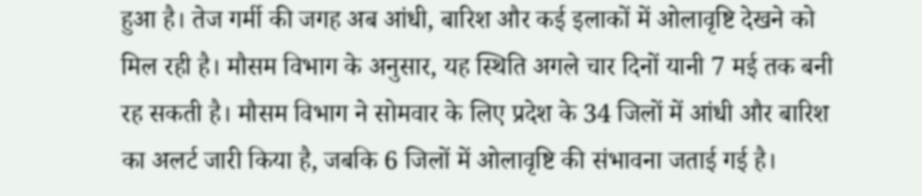हुआ है। तेज गर्मी की जगह अब आंधी, बारिश और कई इलाकों में ओलावृष्टि देखने को मिल रही है। मौसम विभाग के अनुसार, यह स्थिति अगले चार दिनों यानी 7 मई तक बनी रह सकती है। मौसम विभाग ने सोमवार के लिए प्रदेश के 34 जिलों में आंधी और बारिश का अलर्ट जारी किया है, जबकि 6 जिलों में ओलावृष्टि की संभावना जताई गई है।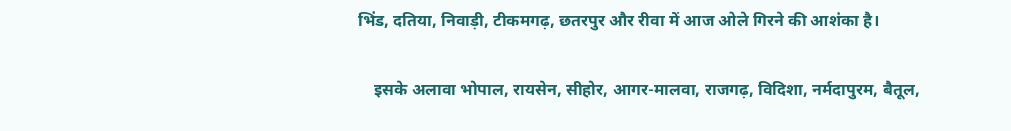भिंड, दतिया, निवाड़ी, टीकमगढ़, छतरपुर और रीवा में आज ओले गिरने की आशंका है।

    इसके अलावा भोपाल, रायसेन, सीहोर, आगर-मालवा, राजगढ़, विदिशा, नर्मदापुरम, बैतूल,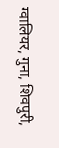ग्वालियर, गुना, शिवपुरी,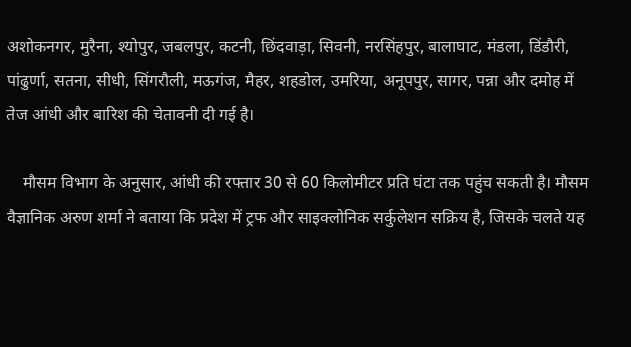अशोकनगर, मुरैना, श्योपुर, जबलपुर, कटनी, छिंदवाड़ा, सिवनी, नरसिंहपुर, बालाघाट, मंडला, डिंडौरी, पांढुर्णा, सतना, सीधी, सिंगरौली, मऊगंज, मैहर, शहडोल, उमरिया, अनूपपुर, सागर, पन्ना और दमोह में तेज आंधी और बारिश की चेतावनी दी गई है।

    मौसम विभाग के अनुसार, आंधी की रफ्तार 30 से 60 किलोमीटर प्रति घंटा तक पहुंच सकती है। मौसम वैज्ञानिक अरुण शर्मा ने बताया कि प्रदेश में ट्रफ और साइक्लोनिक सर्कुलेशन सक्रिय है, जिसके चलते यह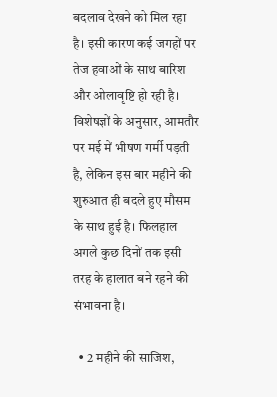बदलाव देखने को मिल रहा है। इसी कारण कई जगहों पर तेज हवाओं के साथ बारिश और ओलावृष्टि हो रही है। विशेषज्ञों के अनुसार, आमतौर पर मई में भीषण गर्मी पड़ती है, लेकिन इस बार महीने की शुरुआत ही बदले हुए मौसम के साथ हुई है। फिलहाल अगले कुछ दिनों तक इसी तरह के हालात बने रहने की संभावना है।

  • 2 महीने की साजिश,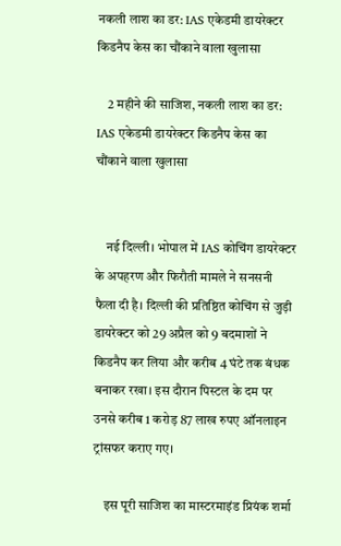नकली लाश का डर: IAS एकेडमी डायरेक्टर किडनैप केस का चौंकाने वाला खुलासा

    2 महीने की साजिश, नकली लाश का डर: IAS एकेडमी डायरेक्टर किडनैप केस का चौंकाने वाला खुलासा


    नई दिल्ली। भोपाल में IAS कोचिंग डायरेक्टर के अपहरण और फिरौती मामले ने सनसनी फैला दी है। दिल्ली की प्रतिष्ठित कोचिंग से जुड़ी डायरेक्टर को 29 अप्रैल को 9 बदमाशों ने किडनैप कर लिया और करीब 4 घंटे तक बंधक बनाकर रखा। इस दौरान पिस्टल के दम पर उनसे करीब 1 करोड़ 87 लाख रुपए ऑनलाइन ट्रांसफर कराए गए।

    इस पूरी साजिश का मास्टरमाइंड प्रियंक शर्मा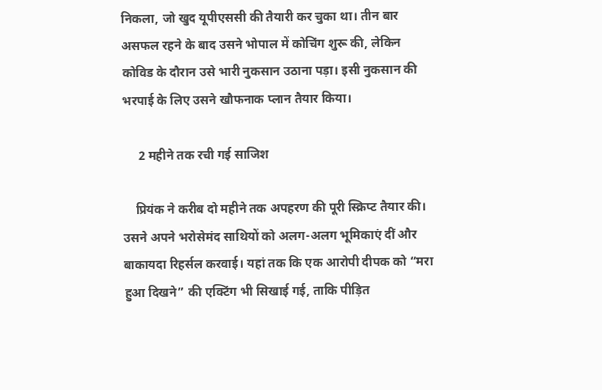निकला, जो खुद यूपीएससी की तैयारी कर चुका था। तीन बार असफल रहने के बाद उसने भोपाल में कोचिंग शुरू की, लेकिन कोविड के दौरान उसे भारी नुकसान उठाना पड़ा। इसी नुकसान की भरपाई के लिए उसने खौफनाक प्लान तैयार किया।

     2 महीने तक रची गई साजिश

    प्रियंक ने करीब दो महीने तक अपहरण की पूरी स्क्रिप्ट तैयार की। उसने अपने भरोसेमंद साथियों को अलग-अलग भूमिकाएं दीं और बाकायदा रिहर्सल करवाई। यहां तक कि एक आरोपी दीपक को “मरा हुआ दिखने” की एक्टिंग भी सिखाई गई, ताकि पीड़ित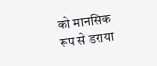को मानसिक रूप से डराया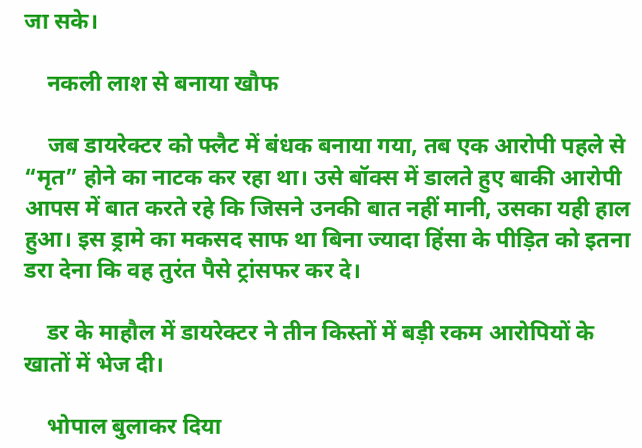जा सके।

    नकली लाश से बनाया खौफ

    जब डायरेक्टर को फ्लैट में बंधक बनाया गया, तब एक आरोपी पहले से “मृत” होने का नाटक कर रहा था। उसे बॉक्स में डालते हुए बाकी आरोपी आपस में बात करते रहे कि जिसने उनकी बात नहीं मानी, उसका यही हाल हुआ। इस ड्रामे का मकसद साफ था बिना ज्यादा हिंसा के पीड़ित को इतना डरा देना कि वह तुरंत पैसे ट्रांसफर कर दे।

    डर के माहौल में डायरेक्टर ने तीन किस्तों में बड़ी रकम आरोपियों के खातों में भेज दी।

    भोपाल बुलाकर दिया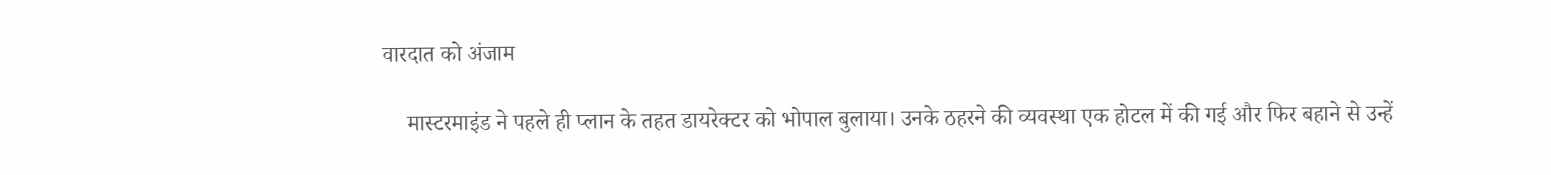वारदात को अंजाम

    मास्टरमाइंड ने पहले ही प्लान के तहत डायरेक्टर को भोपाल बुलाया। उनके ठहरने की व्यवस्था एक होटल में की गई और फिर बहाने से उन्हें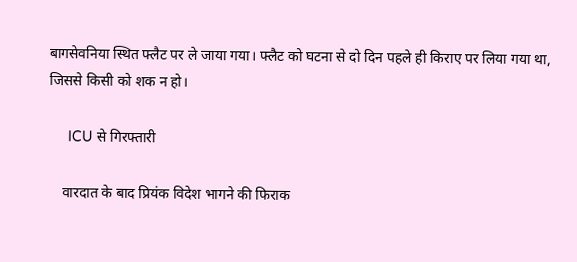बागसेवनिया स्थित फ्लैट पर ले जाया गया। फ्लैट को घटना से दो दिन पहले ही किराए पर लिया गया था, जिससे किसी को शक न हो।

     ICU से गिरफ्तारी

    वारदात के बाद प्रियंक विदेश भागने की फिराक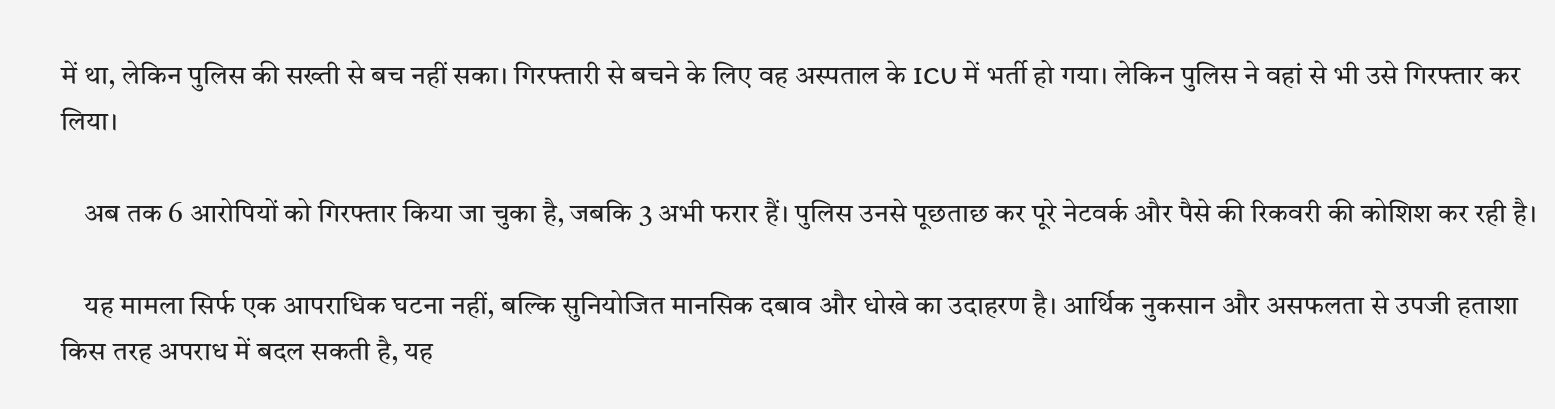में था, लेकिन पुलिस की सख्ती से बच नहीं सका। गिरफ्तारी से बचने के लिए वह अस्पताल के ICU में भर्ती हो गया। लेकिन पुलिस ने वहां से भी उसे गिरफ्तार कर लिया।

    अब तक 6 आरोपियों को गिरफ्तार किया जा चुका है, जबकि 3 अभी फरार हैं। पुलिस उनसे पूछताछ कर पूरे नेटवर्क और पैसे की रिकवरी की कोशिश कर रही है।

    यह मामला सिर्फ एक आपराधिक घटना नहीं, बल्कि सुनियोजित मानसिक दबाव और धोखे का उदाहरण है। आर्थिक नुकसान और असफलता से उपजी हताशा किस तरह अपराध में बदल सकती है, यह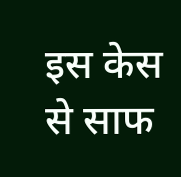इस केस से साफ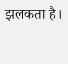झलकता है।